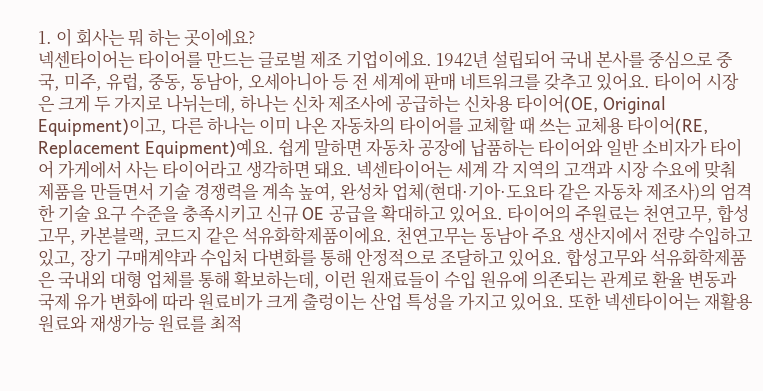1. 이 회사는 뭐 하는 곳이에요?
넥센타이어는 타이어를 만드는 글로벌 제조 기업이에요. 1942년 설립되어 국내 본사를 중심으로 중국, 미주, 유럽, 중동, 동남아, 오세아니아 등 전 세계에 판매 네트워크를 갖추고 있어요. 타이어 시장은 크게 두 가지로 나뉘는데, 하나는 신차 제조사에 공급하는 신차용 타이어(OE, Original Equipment)이고, 다른 하나는 이미 나온 자동차의 타이어를 교체할 때 쓰는 교체용 타이어(RE, Replacement Equipment)예요. 쉽게 말하면 자동차 공장에 납품하는 타이어와 일반 소비자가 타이어 가게에서 사는 타이어라고 생각하면 돼요. 넥센타이어는 세계 각 지역의 고객과 시장 수요에 맞춰 제품을 만들면서 기술 경쟁력을 계속 높여, 완성차 업체(현대·기아·도요타 같은 자동차 제조사)의 엄격한 기술 요구 수준을 충족시키고 신규 OE 공급을 확대하고 있어요. 타이어의 주원료는 천연고무, 합성고무, 카본블랙, 코드지 같은 석유화학제품이에요. 천연고무는 동남아 주요 생산지에서 전량 수입하고 있고, 장기 구매계약과 수입처 다변화를 통해 안정적으로 조달하고 있어요. 합성고무와 석유화학제품은 국내외 대형 업체를 통해 확보하는데, 이런 원재료들이 수입 원유에 의존되는 관계로 환율 변동과 국제 유가 변화에 따라 원료비가 크게 출렁이는 산업 특성을 가지고 있어요. 또한 넥센타이어는 재활용 원료와 재생가능 원료를 최적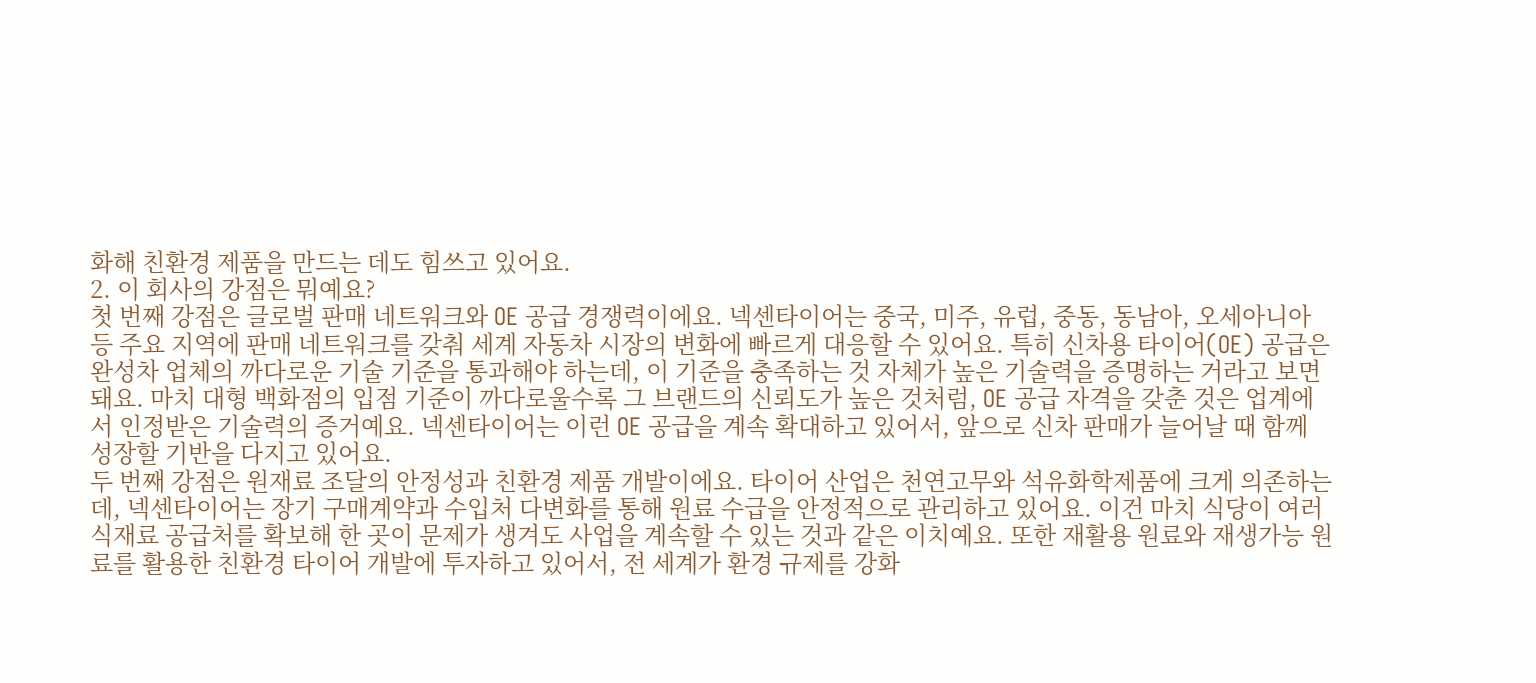화해 친환경 제품을 만드는 데도 힘쓰고 있어요.
2. 이 회사의 강점은 뭐예요?
첫 번째 강점은 글로벌 판매 네트워크와 OE 공급 경쟁력이에요. 넥센타이어는 중국, 미주, 유럽, 중동, 동남아, 오세아니아 등 주요 지역에 판매 네트워크를 갖춰 세계 자동차 시장의 변화에 빠르게 대응할 수 있어요. 특히 신차용 타이어(OE) 공급은 완성차 업체의 까다로운 기술 기준을 통과해야 하는데, 이 기준을 충족하는 것 자체가 높은 기술력을 증명하는 거라고 보면 돼요. 마치 대형 백화점의 입점 기준이 까다로울수록 그 브랜드의 신뢰도가 높은 것처럼, OE 공급 자격을 갖춘 것은 업계에서 인정받은 기술력의 증거예요. 넥센타이어는 이런 OE 공급을 계속 확대하고 있어서, 앞으로 신차 판매가 늘어날 때 함께 성장할 기반을 다지고 있어요.
두 번째 강점은 원재료 조달의 안정성과 친환경 제품 개발이에요. 타이어 산업은 천연고무와 석유화학제품에 크게 의존하는데, 넥센타이어는 장기 구매계약과 수입처 다변화를 통해 원료 수급을 안정적으로 관리하고 있어요. 이건 마치 식당이 여러 식재료 공급처를 확보해 한 곳이 문제가 생겨도 사업을 계속할 수 있는 것과 같은 이치예요. 또한 재활용 원료와 재생가능 원료를 활용한 친환경 타이어 개발에 투자하고 있어서, 전 세계가 환경 규제를 강화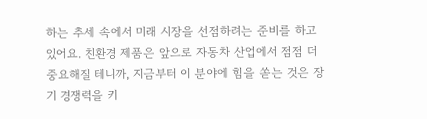하는 추세 속에서 미래 시장을 선점하려는 준비를 하고 있어요. 친환경 제품은 앞으로 자동차 산업에서 점점 더 중요해질 테니까, 지금부터 이 분야에 힘을 쏟는 것은 장기 경쟁력을 키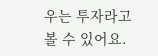우는 투자라고 볼 수 있어요.